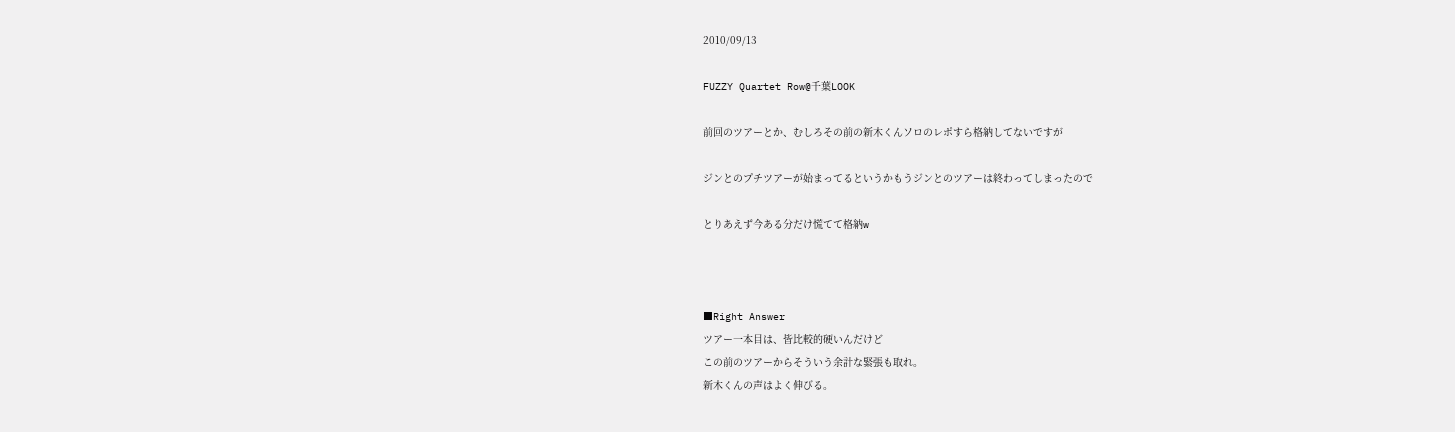2010/09/13

FUZZY Quartet Row@千葉LOOK

前回のツアーとか、むしろその前の新木くんソロのレポすら格納してないですが

ジンとのプチツアーが始まってるというかもうジンとのツアーは終わってしまったので

とりあえず今ある分だけ慌てて格納w



■Right Answer
ツアー一本目は、皆比較的硬いんだけど
この前のツアーからそういう余計な緊張も取れ。
新木くんの声はよく伸びる。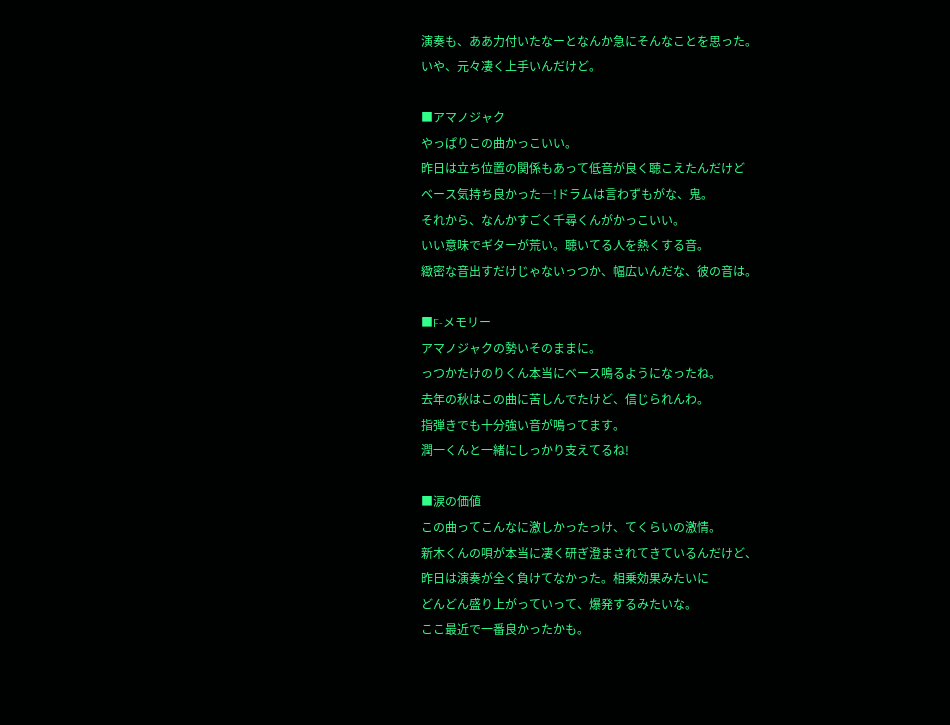演奏も、ああ力付いたなーとなんか急にそんなことを思った。
いや、元々凄く上手いんだけど。

■アマノジャク
やっぱりこの曲かっこいい。
昨日は立ち位置の関係もあって低音が良く聴こえたんだけど
ベース気持ち良かった―!ドラムは言わずもがな、鬼。
それから、なんかすごく千尋くんがかっこいい。
いい意味でギターが荒い。聴いてる人を熱くする音。
緻密な音出すだけじゃないっつか、幅広いんだな、彼の音は。

■F-メモリー
アマノジャクの勢いそのままに。
っつかたけのりくん本当にベース鳴るようになったね。
去年の秋はこの曲に苦しんでたけど、信じられんわ。
指弾きでも十分強い音が鳴ってます。
潤一くんと一緒にしっかり支えてるね!

■涙の価値
この曲ってこんなに激しかったっけ、てくらいの激情。
新木くんの唄が本当に凄く研ぎ澄まされてきているんだけど、
昨日は演奏が全く負けてなかった。相乗効果みたいに
どんどん盛り上がっていって、爆発するみたいな。
ここ最近で一番良かったかも。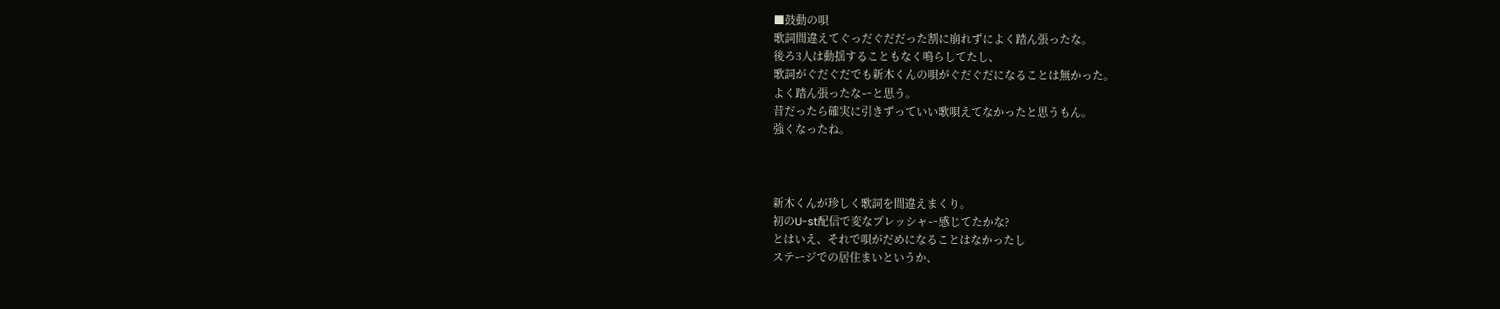■鼓動の唄
歌詞間違えてぐっだぐだだった割に崩れずによく踏ん張ったな。
後ろ3人は動揺することもなく鳴らしてたし、
歌詞がぐだぐだでも新木くんの唄がぐだぐだになることは無かった。
よく踏ん張ったなーと思う。
昔だったら確実に引きずっていい歌唄えてなかったと思うもん。
強くなったね。



新木くんが珍しく歌詞を間違えまくり。
初のU-st配信で変なプレッシャー感じてたかな?
とはいえ、それで唄がだめになることはなかったし
ステージでの居住まいというか、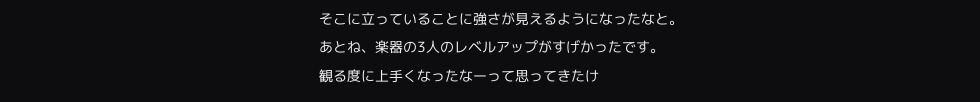そこに立っていることに強さが見えるようになったなと。
あとね、楽器の3人のレベルアップがすげかったです。
観る度に上手くなったなーって思ってきたけ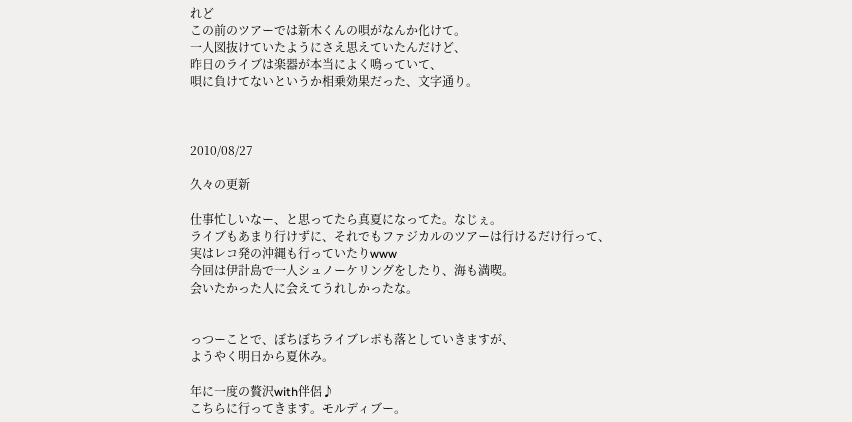れど
この前のツアーでは新木くんの唄がなんか化けて。
一人図抜けていたようにさえ思えていたんだけど、
昨日のライブは楽器が本当によく鳴っていて、
唄に負けてないというか相乗効果だった、文字通り。



2010/08/27

久々の更新

仕事忙しいなー、と思ってたら真夏になってた。なじぇ。
ライブもあまり行けずに、それでもファジカルのツアーは行けるだけ行って、
実はレコ発の沖縄も行っていたりwww
今回は伊計島で一人シュノーケリングをしたり、海も満喫。
会いたかった人に会えてうれしかったな。


っつーことで、ぼちぼちライブレポも落としていきますが、
ようやく明日から夏休み。

年に一度の贅沢with伴侶♪
こちらに行ってきます。モルディブー。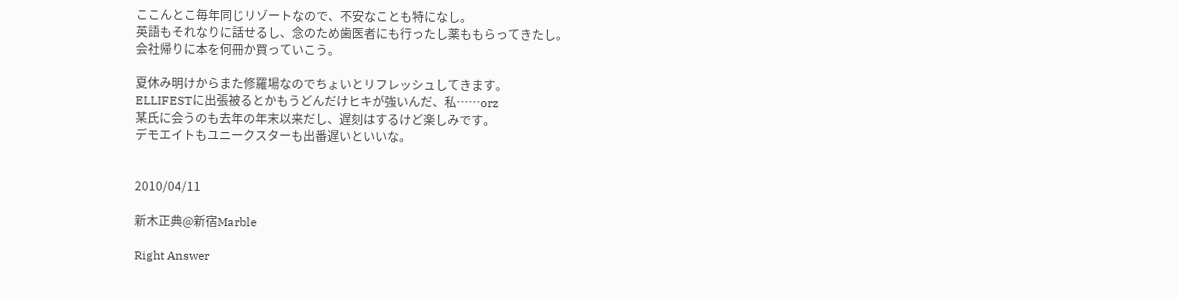ここんとこ毎年同じリゾートなので、不安なことも特になし。
英語もそれなりに話せるし、念のため歯医者にも行ったし薬ももらってきたし。
会社帰りに本を何冊か買っていこう。

夏休み明けからまた修羅場なのでちょいとリフレッシュしてきます。
ELLIFESTに出張被るとかもうどんだけヒキが強いんだ、私……orz
某氏に会うのも去年の年末以来だし、遅刻はするけど楽しみです。
デモエイトもユニークスターも出番遅いといいな。


2010/04/11

新木正典@新宿Marble

Right Answer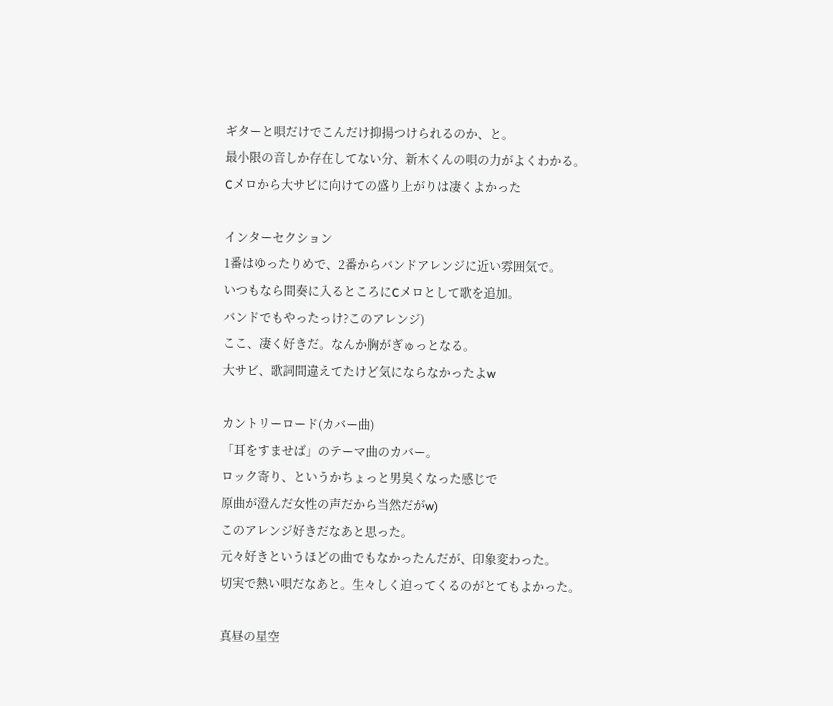ギターと唄だけでこんだけ抑揚つけられるのか、と。
最小限の音しか存在してない分、新木くんの唄の力がよくわかる。
Cメロから大サビに向けての盛り上がりは凄くよかった

インターセクション
1番はゆったりめで、2番からバンドアレンジに近い雰囲気で。
いつもなら間奏に入るところにCメロとして歌を追加。
バンドでもやったっけ?このアレンジ)
ここ、凄く好きだ。なんか胸がぎゅっとなる。
大サビ、歌詞間違えてたけど気にならなかったよw

カントリーロード(カバー曲)
「耳をすませば」のテーマ曲のカバー。
ロック寄り、というかちょっと男臭くなった感じで
原曲が澄んだ女性の声だから当然だがw)
このアレンジ好きだなあと思った。
元々好きというほどの曲でもなかったんだが、印象変わった。
切実で熱い唄だなあと。生々しく迫ってくるのがとてもよかった。

真昼の星空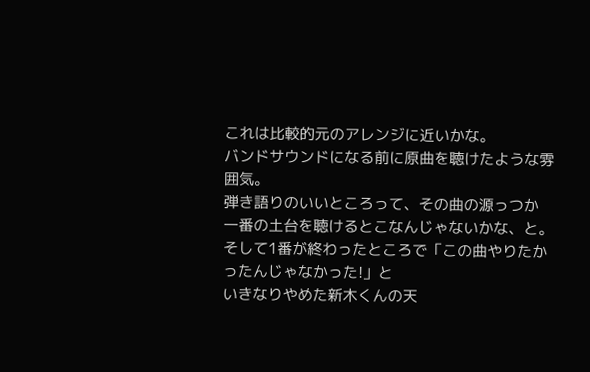これは比較的元のアレンジに近いかな。
バンドサウンドになる前に原曲を聴けたような雰囲気。
弾き語りのいいところって、その曲の源っつか
一番の土台を聴けるとこなんじゃないかな、と。
そして1番が終わったところで「この曲やりたかったんじゃなかった!」と
いきなりやめた新木くんの天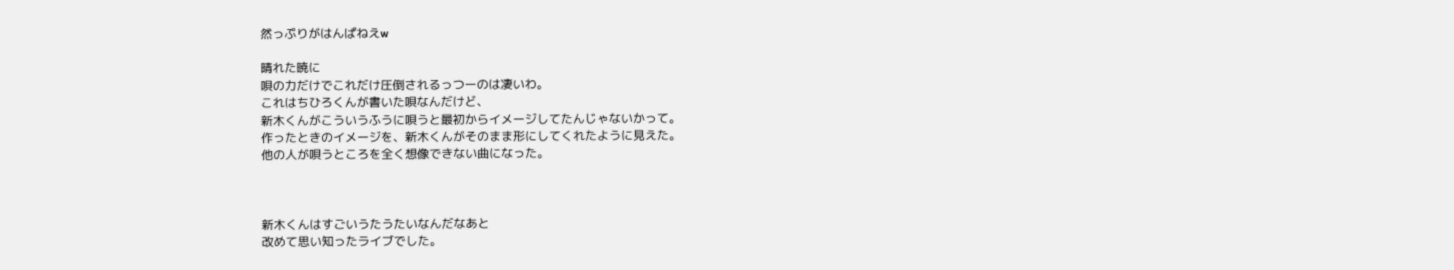然っぷりがはんぱねえw

晴れた暁に
唄の力だけでこれだけ圧倒されるっつーのは凄いわ。
これはちひろくんが書いた唄なんだけど、
新木くんがこういうふうに唄うと最初からイメージしてたんじゃないかって。
作ったときのイメージを、新木くんがそのまま形にしてくれたように見えた。
他の人が唄うところを全く想像できない曲になった。



新木くんはすごいうたうたいなんだなあと
改めて思い知ったライブでした。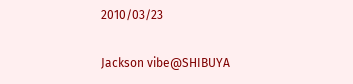2010/03/23

Jackson vibe@SHIBUYA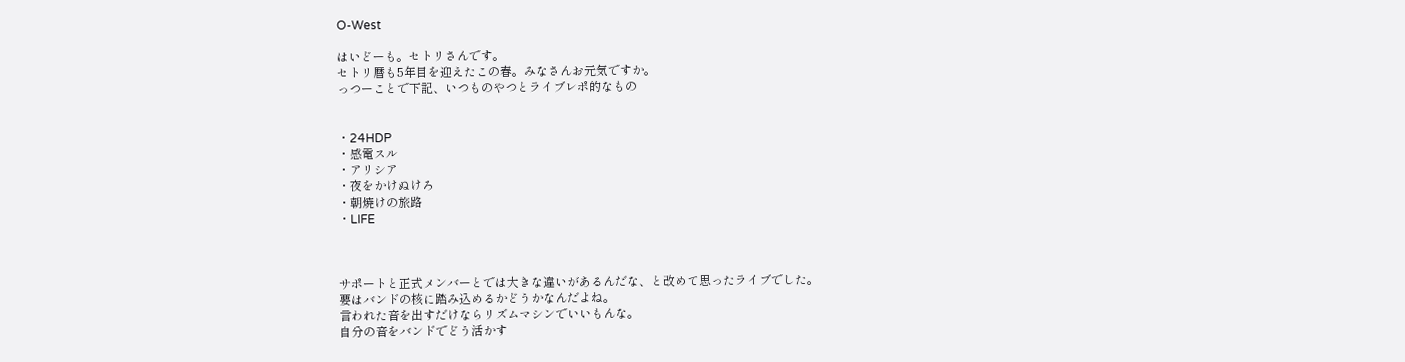O-West

はいどーも。セトリさんです。
セトリ暦も5年目を迎えたこの春。みなさんお元気ですか。
っつーことで下記、いつものやつとライブレポ的なもの


・24HDP
・感電スル
・アリシア
・夜をかけぬけろ
・朝焼けの旅路
・LIFE



サポートと正式メンバーとでは大きな違いがあるんだな、と改めて思ったライブでした。
要はバンドの核に踏み込めるかどうかなんだよね。
言われた音を出すだけならリズムマシンでいいもんな。
自分の音をバンドでどう活かす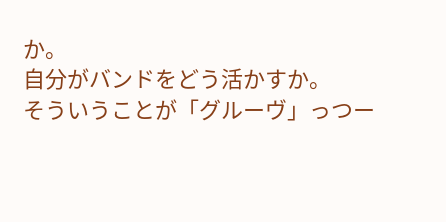か。
自分がバンドをどう活かすか。
そういうことが「グルーヴ」っつー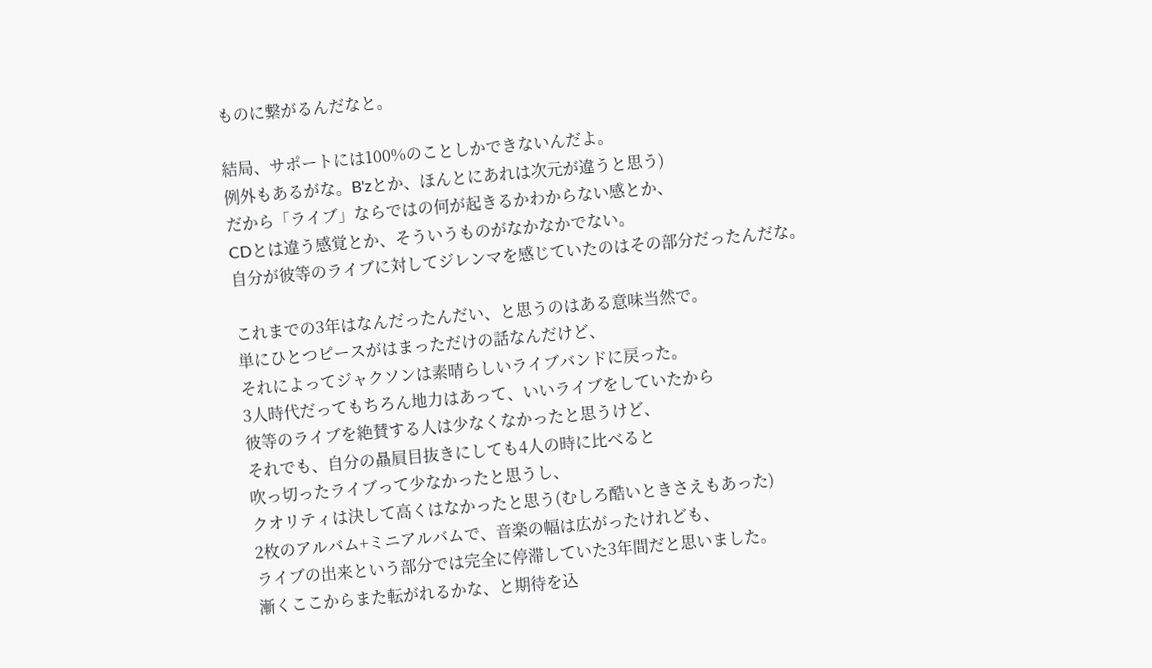ものに繋がるんだなと。

結局、サポートには100%のことしかできないんだよ。
例外もあるがな。B'zとか、ほんとにあれは次元が違うと思う)
だから「ライブ」ならではの何が起きるかわからない感とか、
CDとは違う感覚とか、そういうものがなかなかでない。
自分が彼等のライブに対してジレンマを感じていたのはその部分だったんだな。

これまでの3年はなんだったんだい、と思うのはある意味当然で。
単にひとつピースがはまっただけの話なんだけど、
それによってジャクソンは素晴らしいライブバンドに戻った。
3人時代だってもちろん地力はあって、いいライブをしていたから
彼等のライブを絶賛する人は少なくなかったと思うけど、
それでも、自分の贔屓目抜きにしても4人の時に比べると
吹っ切ったライブって少なかったと思うし、
クオリティは決して高くはなかったと思う(むしろ酷いときさえもあった)
2枚のアルバム+ミニアルバムで、音楽の幅は広がったけれども、
ライブの出来という部分では完全に停滞していた3年間だと思いました。
漸くここからまた転がれるかな、と期待を込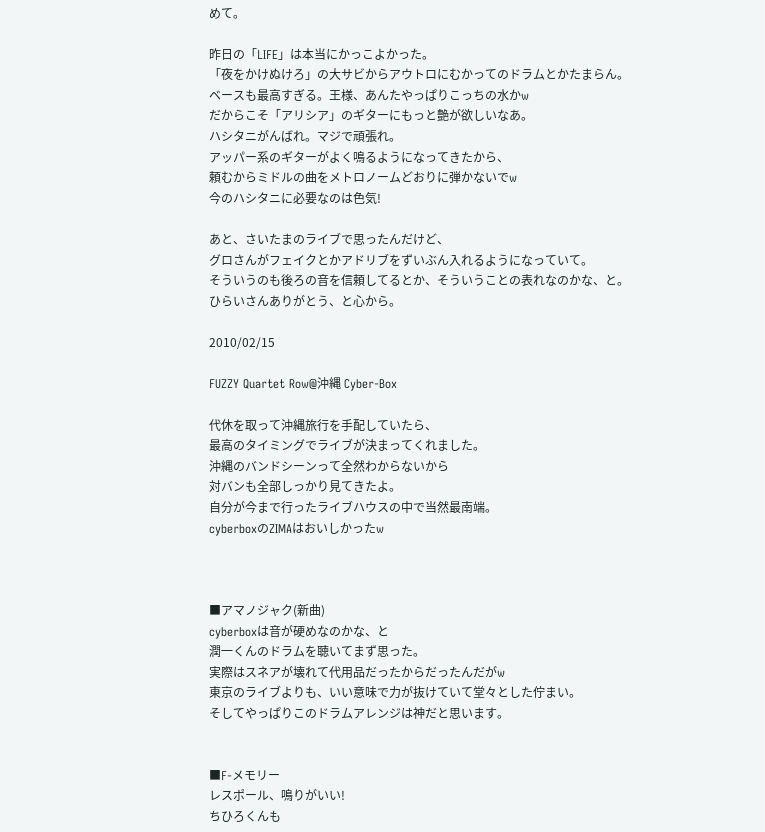めて。

昨日の「LIFE」は本当にかっこよかった。
「夜をかけぬけろ」の大サビからアウトロにむかってのドラムとかたまらん。
ベースも最高すぎる。王様、あんたやっぱりこっちの水かw
だからこそ「アリシア」のギターにもっと艶が欲しいなあ。
ハシタニがんばれ。マジで頑張れ。
アッパー系のギターがよく鳴るようになってきたから、
頼むからミドルの曲をメトロノームどおりに弾かないでw
今のハシタニに必要なのは色気!

あと、さいたまのライブで思ったんだけど、
グロさんがフェイクとかアドリブをずいぶん入れるようになっていて。
そういうのも後ろの音を信頼してるとか、そういうことの表れなのかな、と。
ひらいさんありがとう、と心から。

2010/02/15

FUZZY Quartet Row@沖縄 Cyber-Box

代休を取って沖縄旅行を手配していたら、
最高のタイミングでライブが決まってくれました。
沖縄のバンドシーンって全然わからないから
対バンも全部しっかり見てきたよ。
自分が今まで行ったライブハウスの中で当然最南端。
cyberboxのZIMAはおいしかったw



■アマノジャク(新曲)
cyberboxは音が硬めなのかな、と
潤一くんのドラムを聴いてまず思った。
実際はスネアが壊れて代用品だったからだったんだがw
東京のライブよりも、いい意味で力が抜けていて堂々とした佇まい。
そしてやっぱりこのドラムアレンジは神だと思います。


■F-メモリー
レスポール、鳴りがいい!
ちひろくんも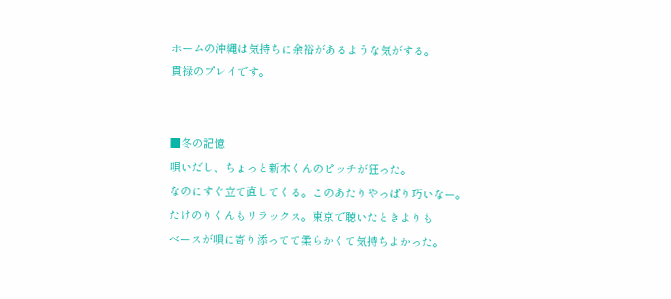ホームの沖縄は気持ちに余裕があるような気がする。
貫禄のプレイです。


■冬の記憶
唄いだし、ちょっと新木くんのピッチが狂った。
なのにすぐ立て直してくる。このあたりやっぱり巧いなー。
たけのりくんもリラックス。東京で聴いたときよりも
ベースが唄に寄り添ってて柔らかくて気持ちよかった。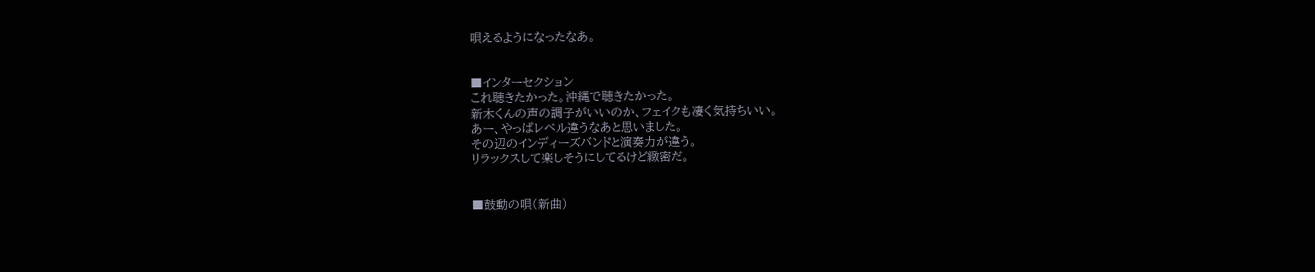唄えるようになったなあ。


■インターセクション
これ聴きたかった。沖縄で聴きたかった。
新木くんの声の調子がいいのか、フェイクも凄く気持ちいい。
あー、やっぱレベル違うなあと思いました。
その辺のインディーズバンドと演奏力が違う。
リラックスして楽しそうにしてるけど緻密だ。


■鼓動の唄(新曲)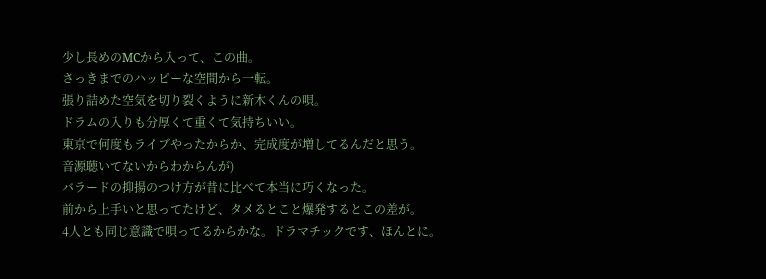少し長めのMCから入って、この曲。
さっきまでのハッピーな空間から一転。
張り詰めた空気を切り裂くように新木くんの唄。
ドラムの入りも分厚くて重くて気持ちいい。
東京で何度もライブやったからか、完成度が増してるんだと思う。
音源聴いてないからわからんが)
バラードの抑揚のつけ方が昔に比べて本当に巧くなった。
前から上手いと思ってたけど、タメるとこと爆発するとこの差が。
4人とも同じ意識で唄ってるからかな。ドラマチックです、ほんとに。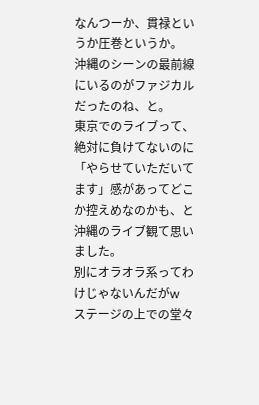なんつーか、貫禄というか圧巻というか。
沖縄のシーンの最前線にいるのがファジカルだったのね、と。
東京でのライブって、絶対に負けてないのに
「やらせていただいてます」感があってどこか控えめなのかも、と
沖縄のライブ観て思いました。
別にオラオラ系ってわけじゃないんだがw
ステージの上での堂々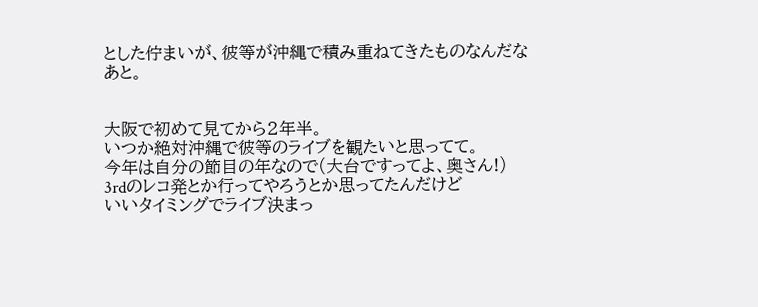とした佇まいが、彼等が沖縄で積み重ねてきたものなんだなあと。


大阪で初めて見てから2年半。
いつか絶対沖縄で彼等のライブを観たいと思ってて。
今年は自分の節目の年なので(大台ですってよ、奥さん!)
3rdのレコ発とか行ってやろうとか思ってたんだけど
いいタイミングでライブ決まっ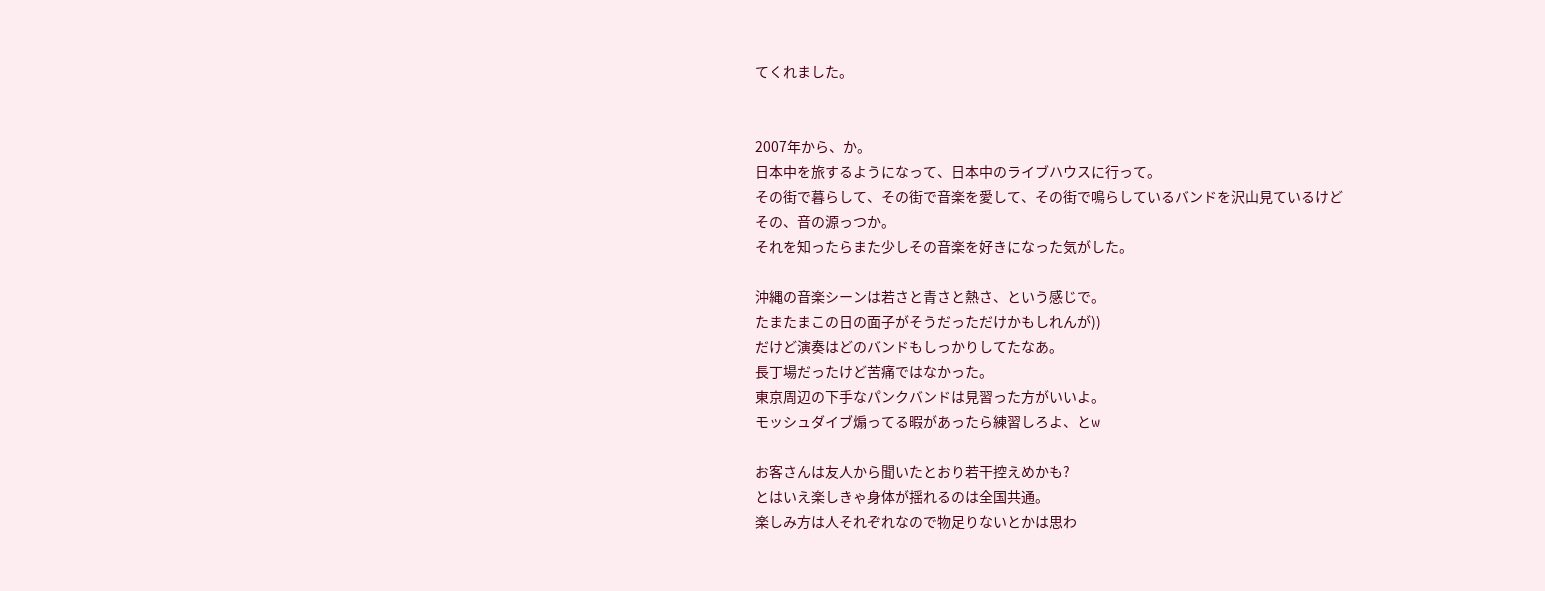てくれました。


2007年から、か。
日本中を旅するようになって、日本中のライブハウスに行って。
その街で暮らして、その街で音楽を愛して、その街で鳴らしているバンドを沢山見ているけど
その、音の源っつか。
それを知ったらまた少しその音楽を好きになった気がした。

沖縄の音楽シーンは若さと青さと熱さ、という感じで。
たまたまこの日の面子がそうだっただけかもしれんが))
だけど演奏はどのバンドもしっかりしてたなあ。
長丁場だったけど苦痛ではなかった。
東京周辺の下手なパンクバンドは見習った方がいいよ。
モッシュダイブ煽ってる暇があったら練習しろよ、とw

お客さんは友人から聞いたとおり若干控えめかも?
とはいえ楽しきゃ身体が揺れるのは全国共通。
楽しみ方は人それぞれなので物足りないとかは思わ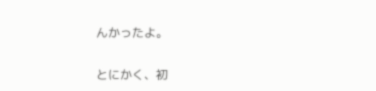んかったよ。


とにかく、初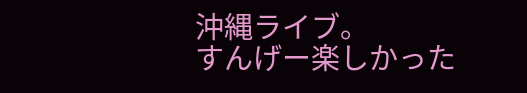沖縄ライブ。
すんげー楽しかった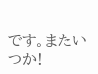です。またいつか!